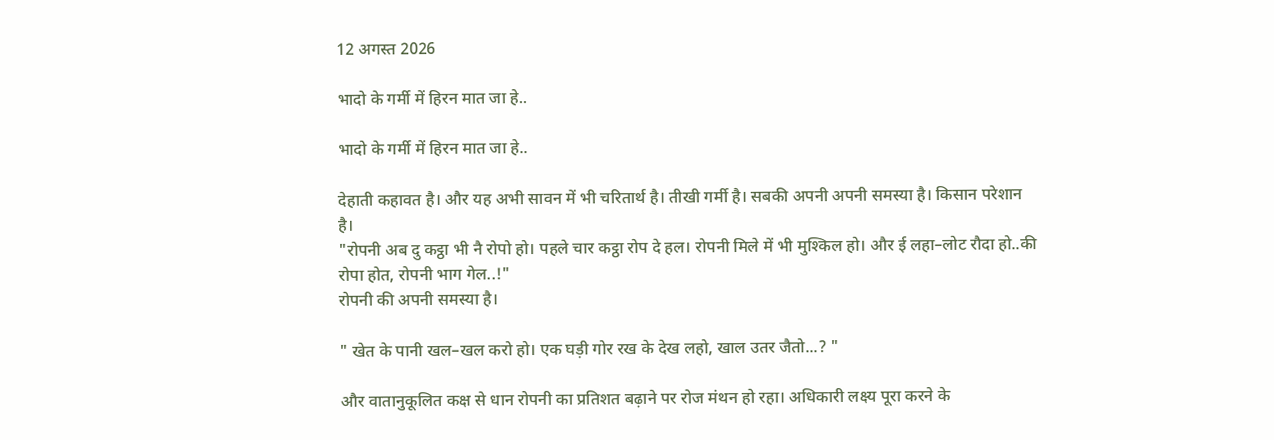12 अगस्त 2026

भादो के गर्मी में हिरन मात जा हे..

भादो के गर्मी में हिरन मात जा हे..

देहाती कहावत है। और यह अभी सावन में भी चरितार्थ है। तीखी गर्मी है। सबकी अपनी अपनी समस्या है। किसान परेशान है।
"रोपनी अब दु कट्ठा भी नै रोपो हो। पहले चार कट्ठा रोप दे हल। रोपनी मिले में भी मुश्किल हो। और ई लहा–लोट रौदा हो..की रोपा होत, रोपनी भाग गेल..!"
रोपनी की अपनी समस्या है।

" खेत के पानी खल–खल करो हो। एक घड़ी गोर रख के देख लहो, खाल उतर जैतो...? "

और वातानुकूलित कक्ष से धान रोपनी का प्रतिशत बढ़ाने पर रोज मंथन हो रहा। अधिकारी लक्ष्य पूरा करने के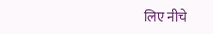लिए नीचे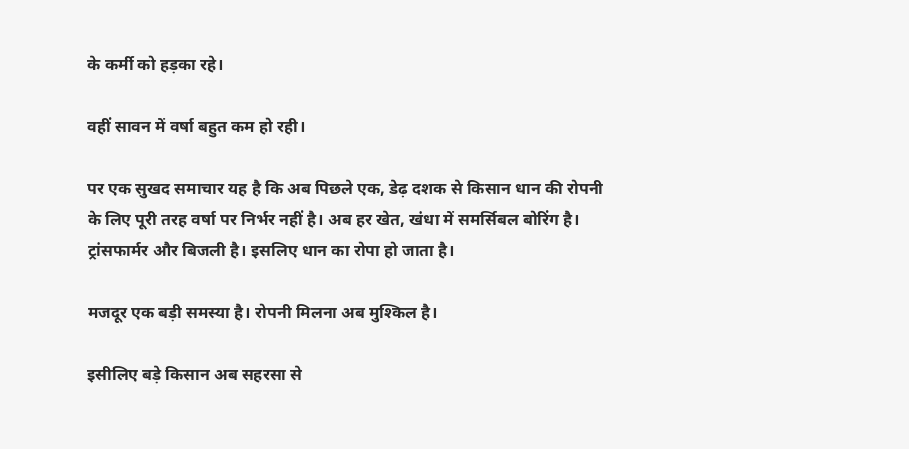के कर्मी को हड़का रहे।

वहीं सावन में वर्षा बहुत कम हो रही।

पर एक सुखद समाचार यह है कि अब पिछले एक, डेढ़ दशक से किसान धान की रोपनी के लिए पूरी तरह वर्षा पर निर्भर नहीं है। अब हर खेत, खंधा में समर्सिबल बोरिंग है।  ट्रांसफार्मर और बिजली है। इसलिए धान का रोपा हो जाता है।

मजदूर एक बड़ी समस्या है। रोपनी मिलना अब मुश्किल है।

इसीलिए बड़े किसान अब सहरसा से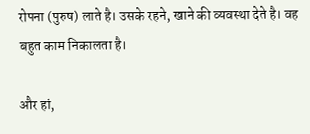रोपना (पुरुष) लाते है। उसके रहने, खाने की व्यवस्था देते है। वह बहुत काम निकालता है।

और हां,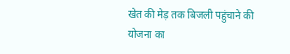खेत की मेड़ तक बिजली पहुंचाने की योजना का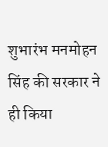शुभारंभ मनमोहन सिंह की सरकार ने ही किया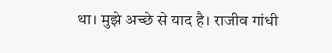था। मुझे अच्छे से याद है। राजीव गांधी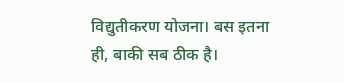विद्युतीकरण योजना। बस इतना ही, बाकी सब ठीक है।